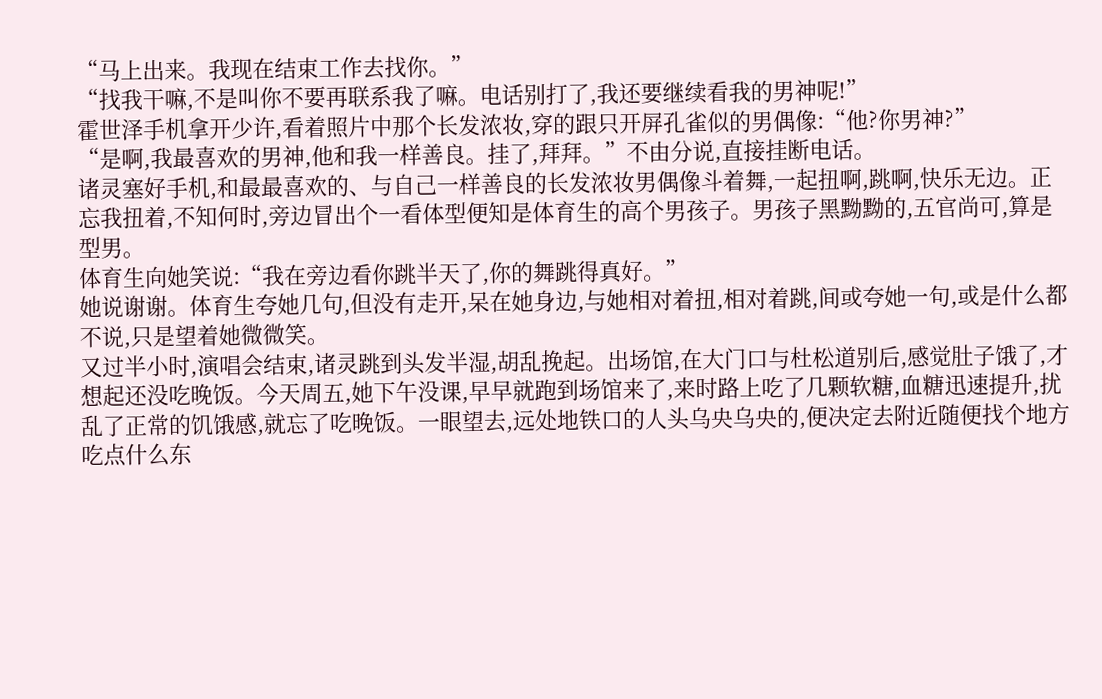“马上出来。我现在结束工作去找你。”
“找我干嘛,不是叫你不要再联系我了嘛。电话别打了,我还要继续看我的男神呢!”
霍世泽手机拿开少许,看着照片中那个长发浓妆,穿的跟只开屏孔雀似的男偶像:“他?你男神?”
“是啊,我最喜欢的男神,他和我一样善良。挂了,拜拜。”不由分说,直接挂断电话。
诸灵塞好手机,和最最喜欢的、与自己一样善良的长发浓妆男偶像斗着舞,一起扭啊,跳啊,快乐无边。正忘我扭着,不知何时,旁边冒出个一看体型便知是体育生的高个男孩子。男孩子黑黝黝的,五官尚可,算是型男。
体育生向她笑说:“我在旁边看你跳半天了,你的舞跳得真好。”
她说谢谢。体育生夸她几句,但没有走开,呆在她身边,与她相对着扭,相对着跳,间或夸她一句,或是什么都不说,只是望着她微微笑。
又过半小时,演唱会结束,诸灵跳到头发半湿,胡乱挽起。出场馆,在大门口与杜松道别后,感觉肚子饿了,才想起还没吃晚饭。今天周五,她下午没课,早早就跑到场馆来了,来时路上吃了几颗软糖,血糖迅速提升,扰乱了正常的饥饿感,就忘了吃晚饭。一眼望去,远处地铁口的人头乌央乌央的,便决定去附近随便找个地方吃点什么东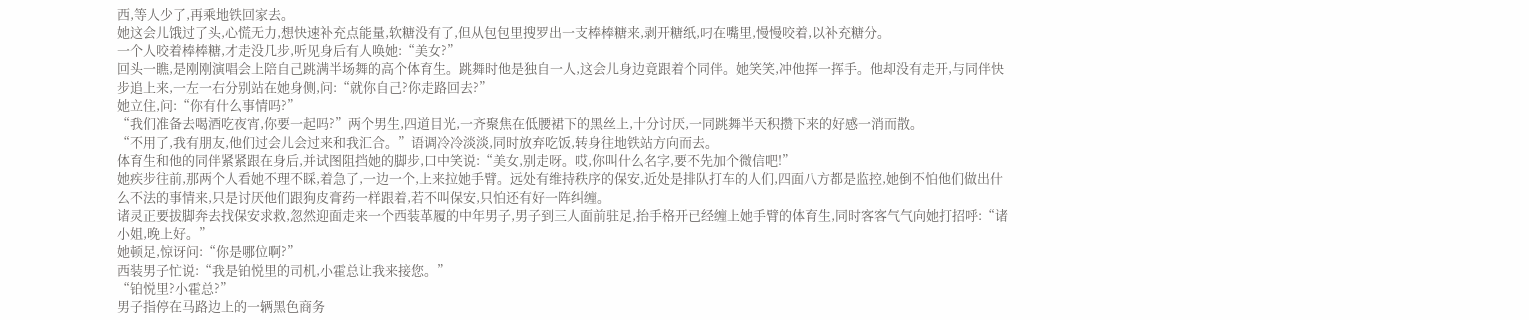西,等人少了,再乘地铁回家去。
她这会儿饿过了头,心慌无力,想快速补充点能量,软糖没有了,但从包包里搜罗出一支棒棒糖来,剥开糖纸,叼在嘴里,慢慢咬着,以补充糖分。
一个人咬着棒棒糖,才走没几步,听见身后有人唤她:“美女?”
回头一瞧,是刚刚演唱会上陪自己跳满半场舞的高个体育生。跳舞时他是独自一人,这会儿身边竟跟着个同伴。她笑笑,冲他挥一挥手。他却没有走开,与同伴快步追上来,一左一右分别站在她身侧,问:“就你自己?你走路回去?”
她立住,问:“你有什么事情吗?”
“我们准备去喝酒吃夜宵,你要一起吗?”两个男生,四道目光,一齐聚焦在低腰裙下的黑丝上,十分讨厌,一同跳舞半天积攒下来的好感一消而散。
“不用了,我有朋友,他们过会儿会过来和我汇合。”语调冷冷淡淡,同时放弃吃饭,转身往地铁站方向而去。
体育生和他的同伴紧紧跟在身后,并试图阻挡她的脚步,口中笑说:“美女,别走呀。哎,你叫什么名字,要不先加个微信吧!”
她疾步往前,那两个人看她不理不睬,着急了,一边一个,上来拉她手臂。远处有维持秩序的保安,近处是排队打车的人们,四面八方都是监控,她倒不怕他们做出什么不法的事情来,只是讨厌他们跟狗皮膏药一样跟着,若不叫保安,只怕还有好一阵纠缠。
诸灵正要拔脚奔去找保安求救,忽然迎面走来一个西装革履的中年男子,男子到三人面前驻足,抬手格开已经缠上她手臂的体育生,同时客客气气向她打招呼:“诸小姐,晚上好。”
她顿足,惊讶问:“你是哪位啊?”
西装男子忙说:“我是铂悦里的司机,小霍总让我来接您。”
“铂悦里?小霍总?”
男子指停在马路边上的一辆黑色商务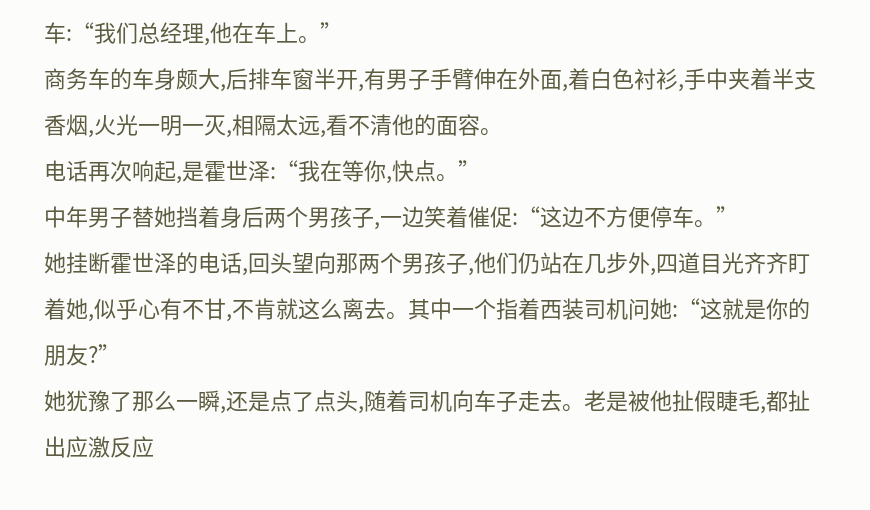车:“我们总经理,他在车上。”
商务车的车身颇大,后排车窗半开,有男子手臂伸在外面,着白色衬衫,手中夹着半支香烟,火光一明一灭,相隔太远,看不清他的面容。
电话再次响起,是霍世泽:“我在等你,快点。”
中年男子替她挡着身后两个男孩子,一边笑着催促:“这边不方便停车。”
她挂断霍世泽的电话,回头望向那两个男孩子,他们仍站在几步外,四道目光齐齐盯着她,似乎心有不甘,不肯就这么离去。其中一个指着西装司机问她:“这就是你的朋友?”
她犹豫了那么一瞬,还是点了点头,随着司机向车子走去。老是被他扯假睫毛,都扯出应激反应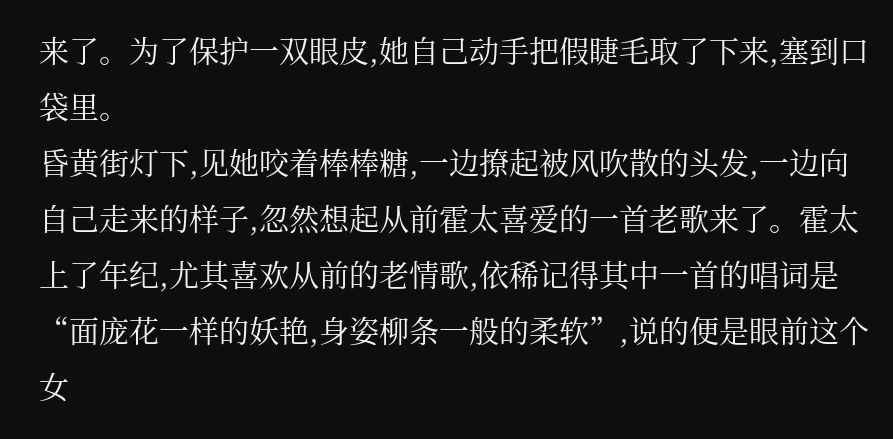来了。为了保护一双眼皮,她自己动手把假睫毛取了下来,塞到口袋里。
昏黄街灯下,见她咬着棒棒糖,一边撩起被风吹散的头发,一边向自己走来的样子,忽然想起从前霍太喜爱的一首老歌来了。霍太上了年纪,尤其喜欢从前的老情歌,依稀记得其中一首的唱词是“面庞花一样的妖艳,身姿柳条一般的柔软”,说的便是眼前这个女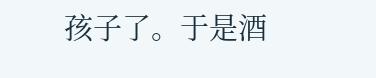孩子了。于是酒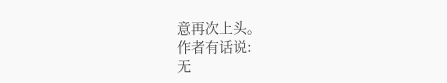意再次上头。
作者有话说:
无